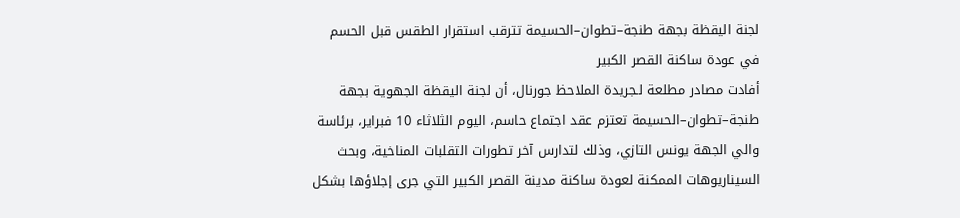لجنة اليقظة بجهة طنجة–تطوان–الحسيمة تترقب استقرار الطقس قبل الحسم في عودة ساكنة القصر الكبير
أفادت مصادر مطلعة لـجريدة الملاحظ جورنال، أن لجنة اليقظة الجهوية بجهة طنجة–تطوان–الحسيمة تعتزم عقد اجتماع حاسم، اليوم الثلاثاء 10 فبراير، برئاسة والي الجهة يونس التازي، وذلك لتدارس آخر تطورات التقلبات المناخية، وبحث السيناريوهات الممكنة لعودة ساكنة مدينة القصر الكبير التي جرى إجلاؤها بشكل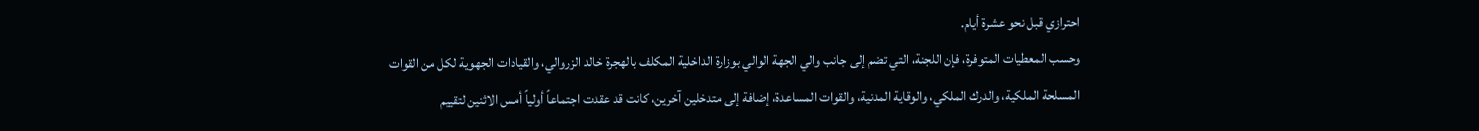احترازي قبل نحو عشرة أيام.
وحسب المعطيات المتوفرة، فإن اللجنة، التي تضم إلى جانب والي الجهة الوالي بوزارة الداخلية المكلف بالهجرة خالد الزروالي، والقيادات الجهوية لكل من القوات المسلحة الملكية، والدرك الملكي، والوقاية المدنية، والقوات المساعدة، إضافة إلى متدخلين آخرين، كانت قد عقدت اجتماعاً أولياً أمس الاثنين لتقييم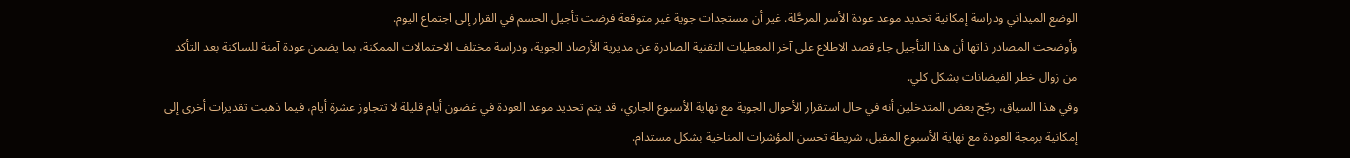الوضع الميداني ودراسة إمكانية تحديد موعد عودة الأسر المرحَّلة. غير أن مستجدات جوية غير متوقعة فرضت تأجيل الحسم في القرار إلى اجتماع اليوم.
وأوضحت المصادر ذاتها أن هذا التأجيل جاء قصد الاطلاع على آخر المعطيات التقنية الصادرة عن مديرية الأرصاد الجوية، ودراسة مختلف الاحتمالات الممكنة، بما يضمن عودة آمنة للساكنة بعد التأكد من زوال خطر الفيضانات بشكل كلي.
وفي هذا السياق، رجّح بعض المتدخلين أنه في حال استقرار الأحوال الجوية مع نهاية الأسبوع الجاري، قد يتم تحديد موعد العودة في غضون أيام قليلة لا تتجاوز عشرة أيام، فيما ذهبت تقديرات أخرى إلى إمكانية برمجة العودة مع نهاية الأسبوع المقبل، شريطة تحسن المؤشرات المناخية بشكل مستدام.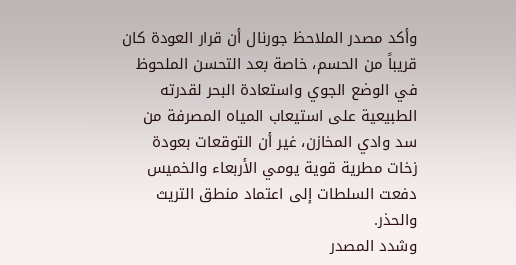وأكد مصدر الملاحظ جورنال أن قرار العودة كان قريباً من الحسم، خاصة بعد التحسن الملحوظ في الوضع الجوي واستعادة البحر لقدرته الطبيعية على استيعاب المياه المصرفة من سد وادي المخازن، غير أن التوقعات بعودة زخات مطرية قوية يومي الأربعاء والخميس دفعت السلطات إلى اعتماد منطق التريث والحذر.
وشدد المصدر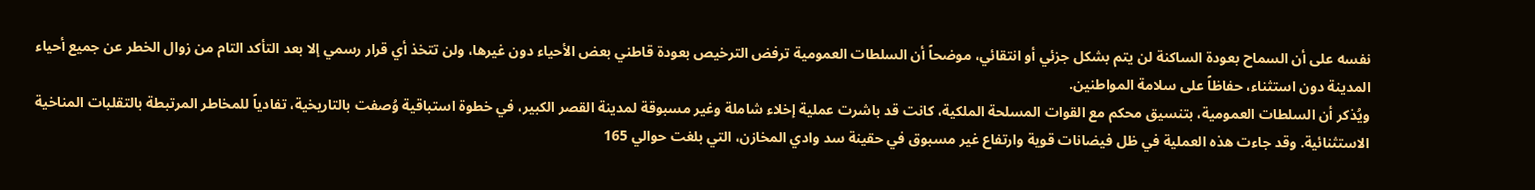نفسه على أن السماح بعودة الساكنة لن يتم بشكل جزئي أو انتقائي، موضحاً أن السلطات العمومية ترفض الترخيص بعودة قاطني بعض الأحياء دون غيرها، ولن تتخذ أي قرار رسمي إلا بعد التأكد التام من زوال الخطر عن جميع أحياء المدينة دون استثناء، حفاظاً على سلامة المواطنين.
ويُذكر أن السلطات العمومية، بتنسيق محكم مع القوات المسلحة الملكية، كانت قد باشرت عملية إخلاء شاملة وغير مسبوقة لمدينة القصر الكبير، في خطوة استباقية وُصفت بالتاريخية، تفادياً للمخاطر المرتبطة بالتقلبات المناخية الاستثنائية. وقد جاءت هذه العملية في ظل فيضانات قوية وارتفاع غير مسبوق في حقينة سد وادي المخازن، التي بلغت حوالي 165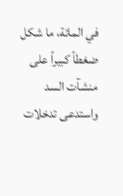في المائة، ما شكل ضغطاً كبيراً على منشآت السد واستدعى تدخلات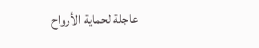عاجلة لحماية الأرواح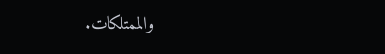والممتلكات.